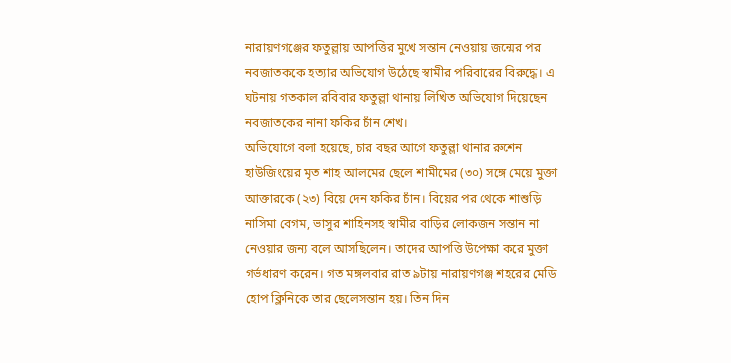নারায়ণগঞ্জের ফতুল্লায় আপত্তির মুখে সন্তান নেওয়ায় জন্মের পর নবজাতককে হত্যার অভিযোগ উঠেছে স্বামীর পরিবারের বিরুদ্ধে। এ ঘটনায় গতকাল রবিবার ফতুল্লা থানায় লিখিত অভিযোগ দিয়েছেন নবজাতকের নানা ফকির চাঁন শেখ।
অভিযোগে বলা হয়েছে, চার বছর আগে ফতুল্লা থানার রুশেন হাউজিংয়ের মৃত শাহ আলমের ছেলে শামীমের (৩০) সঙ্গে মেয়ে মুক্তা আক্তারকে (২৩) বিয়ে দেন ফকির চাঁন। বিয়ের পর থেকে শাশুড়ি নাসিমা বেগম, ভাসুর শাহিনসহ স্বামীর বাড়ির লোকজন সন্তান না নেওয়ার জন্য বলে আসছিলেন। তাদের আপত্তি উপেক্ষা করে মুক্তা গর্ভধারণ করেন। গত মঙ্গলবার রাত ৯টায় নারায়ণগঞ্জ শহরের মেডি হোপ ক্লিনিকে তার ছেলেসন্তান হয়। তিন দিন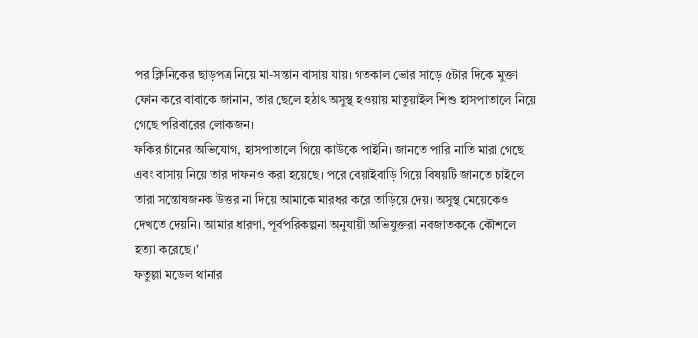পর ক্লিনিকের ছাড়পত্র নিয়ে মা-সন্তান বাসায় যায়। গতকাল ভোর সাড়ে ৫টার দিকে মুক্তা ফোন করে বাবাকে জানান, তার ছেলে হঠাৎ অসুস্থ হওয়ায় মাতুয়াইল শিশু হাসপাতালে নিয়ে গেছে পরিবারের লোকজন।
ফকির চাঁনের অভিযোগ, হাসপাতালে গিয়ে কাউকে পাইনি। জানতে পারি নাতি মারা গেছে এবং বাসায় নিয়ে তার দাফনও করা হয়েছে। পরে বেয়াইবাড়ি গিয়ে বিষয়টি জানতে চাইলে তারা সন্তোষজনক উত্তর না দিয়ে আমাকে মারধর করে তাড়িয়ে দেয়। অসুস্থ মেয়েকেও দেখতে দেয়নি। আমার ধারণা, পূর্বপরিকল্পনা অনুযায়ী অভিযুক্তরা নবজাতককে কৌশলে হত্যা করেছে।’
ফতুল্লা মডেল থানার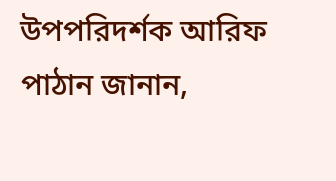উপপরিদর্শক আরিফ পাঠান জানান,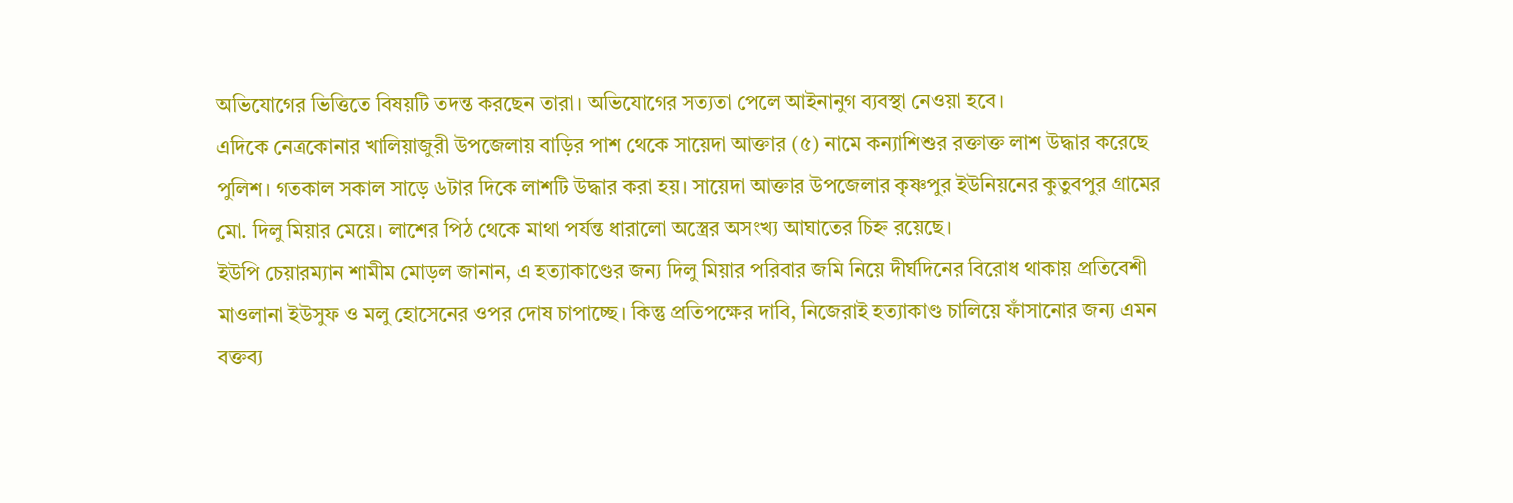অভিযোগের ভিত্তিতে বিষয়টি তদন্ত করছেন তারা। অভিযোগের সত্যতা পেলে আইনানুগ ব্যবস্থা নেওয়া হবে।
এদিকে নেত্রকোনার খালিয়াজুরী উপজেলায় বাড়ির পাশ থেকে সায়েদা আক্তার (৫) নামে কন্যাশিশুর রক্তাক্ত লাশ উদ্ধার করেছে পুলিশ। গতকাল সকাল সাড়ে ৬টার দিকে লাশটি উদ্ধার করা হয়। সায়েদা আক্তার উপজেলার কৃষ্ণপুর ইউনিয়নের কুতুবপুর গ্রামের মো. দিলু মিয়ার মেয়ে। লাশের পিঠ থেকে মাথা পর্যন্ত ধারালো অস্ত্রের অসংখ্য আঘাতের চিহ্ন রয়েছে।
ইউপি চেয়ারম্যান শামীম মোড়ল জানান, এ হত্যাকাণ্ডের জন্য দিলু মিয়ার পরিবার জমি নিয়ে দীর্ঘদিনের বিরোধ থাকায় প্রতিবেশী মাওলানা ইউসুফ ও মলু হোসেনের ওপর দোষ চাপাচ্ছে। কিন্তু প্রতিপক্ষের দাবি, নিজেরাই হত্যাকাণ্ড চালিয়ে ফাঁসানোর জন্য এমন বক্তব্য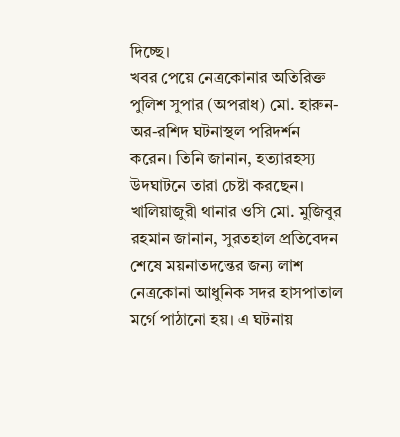দিচ্ছে।
খবর পেয়ে নেত্রকোনার অতিরিক্ত পুলিশ সুপার (অপরাধ) মো. হারুন-অর-রশিদ ঘটনাস্থল পরিদর্শন করেন। তিনি জানান, হত্যারহস্য উদঘাটনে তারা চেষ্টা করছেন।
খালিয়াজুরী থানার ওসি মো. মুজিবুর রহমান জানান, সুরতহাল প্রতিবেদন শেষে ময়নাতদন্তের জন্য লাশ নেত্রকোনা আধুনিক সদর হাসপাতাল মর্গে পাঠানো হয়। এ ঘটনায়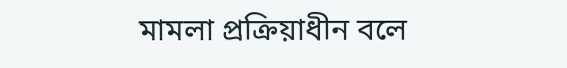মামলা প্রক্রিয়াধীন বলে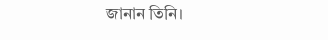জানান তিনি।